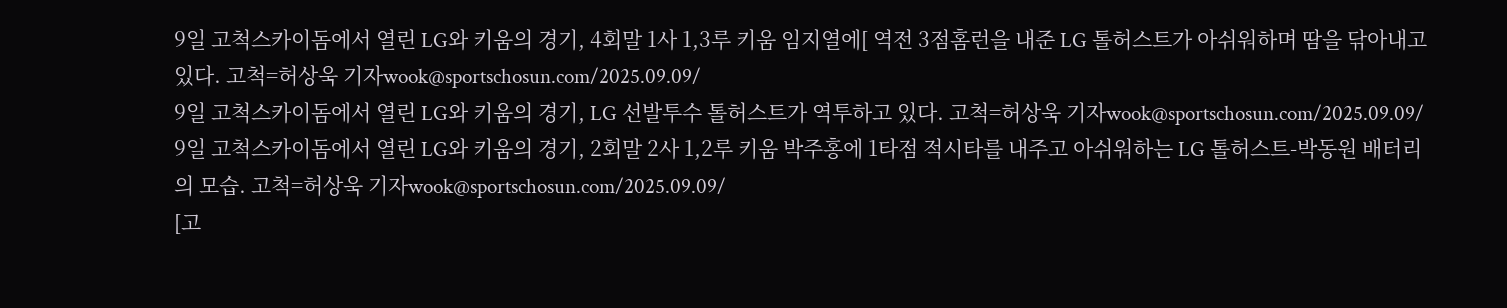9일 고척스카이돔에서 열린 LG와 키움의 경기, 4회말 1사 1,3루 키움 임지열에[ 역전 3점홈런을 내준 LG 톨허스트가 아쉬워하며 땀을 닦아내고 있다. 고척=허상욱 기자wook@sportschosun.com/2025.09.09/
9일 고척스카이돔에서 열린 LG와 키움의 경기, LG 선발투수 톨허스트가 역투하고 있다. 고척=허상욱 기자wook@sportschosun.com/2025.09.09/
9일 고척스카이돔에서 열린 LG와 키움의 경기, 2회말 2사 1,2루 키움 박주홍에 1타점 적시타를 내주고 아쉬워하는 LG 톨허스트-박동원 배터리의 모습. 고척=허상욱 기자wook@sportschosun.com/2025.09.09/
[고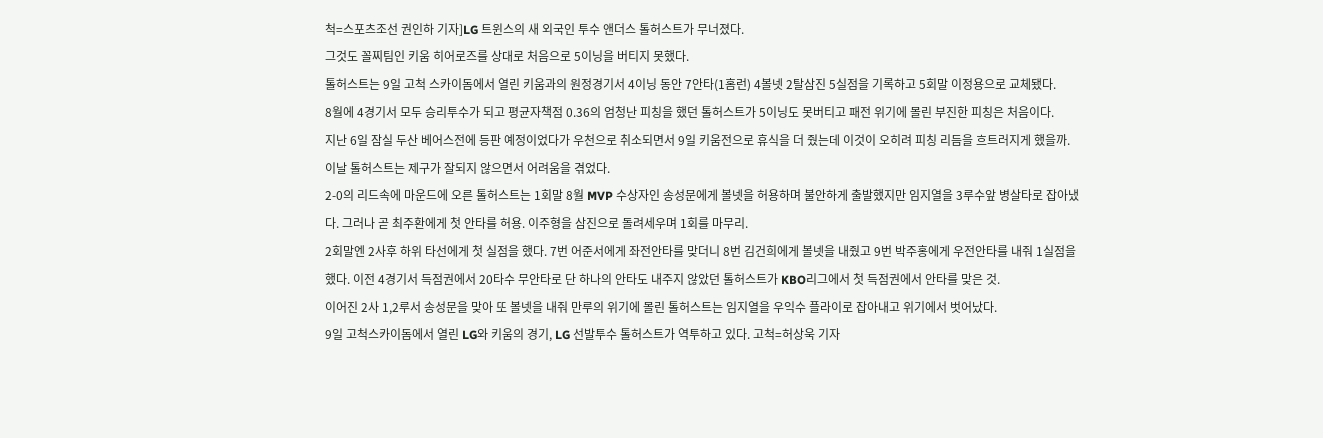척=스포츠조선 권인하 기자]LG 트윈스의 새 외국인 투수 앤더스 톨허스트가 무너졌다.
그것도 꼴찌팀인 키움 히어로즈를 상대로 처음으로 5이닝을 버티지 못했다.
톨허스트는 9일 고척 스카이돔에서 열린 키움과의 원정경기서 4이닝 동안 7안타(1홈런) 4볼넷 2탈삼진 5실점을 기록하고 5회말 이정용으로 교체됐다.
8월에 4경기서 모두 승리투수가 되고 평균자책점 0.36의 엄청난 피칭을 했던 톨허스트가 5이닝도 못버티고 패전 위기에 몰린 부진한 피칭은 처음이다.
지난 6일 잠실 두산 베어스전에 등판 예정이었다가 우천으로 취소되면서 9일 키움전으로 휴식을 더 줬는데 이것이 오히려 피칭 리듬을 흐트러지게 했을까.
이날 톨허스트는 제구가 잘되지 않으면서 어려움을 겪었다.
2-0의 리드속에 마운드에 오른 톨허스트는 1회말 8월 MVP 수상자인 송성문에게 볼넷을 허용하며 불안하게 출발했지만 임지열을 3루수앞 병살타로 잡아냈다. 그러나 곧 최주환에게 첫 안타를 허용. 이주형을 삼진으로 돌려세우며 1회를 마무리.
2회말엔 2사후 하위 타선에게 첫 실점을 했다. 7번 어준서에게 좌전안타를 맞더니 8번 김건희에게 볼넷을 내줬고 9번 박주홍에게 우전안타를 내줘 1실점을 했다. 이전 4경기서 득점권에서 20타수 무안타로 단 하나의 안타도 내주지 않았던 톨허스트가 KBO리그에서 첫 득점권에서 안타를 맞은 것.
이어진 2사 1,2루서 송성문을 맞아 또 볼넷을 내줘 만루의 위기에 몰린 톨허스트는 임지열을 우익수 플라이로 잡아내고 위기에서 벗어났다.
9일 고척스카이돔에서 열린 LG와 키움의 경기, LG 선발투수 톨허스트가 역투하고 있다. 고척=허상욱 기자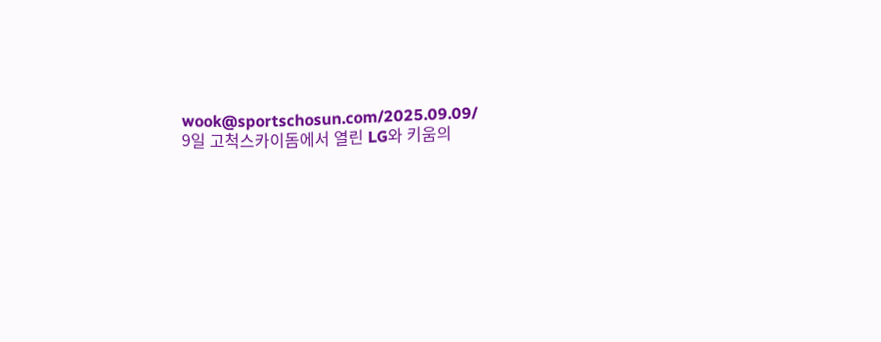wook@sportschosun.com/2025.09.09/
9일 고척스카이돔에서 열린 LG와 키움의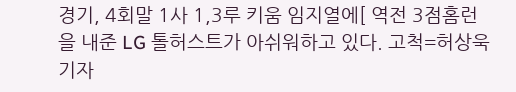경기, 4회말 1사 1,3루 키움 임지열에[ 역전 3점홈런을 내준 LG 톨허스트가 아쉬워하고 있다. 고척=허상욱 기자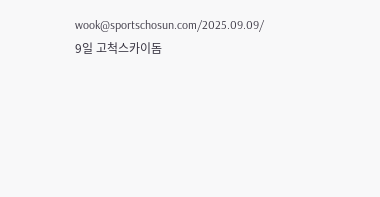wook@sportschosun.com/2025.09.09/
9일 고척스카이돔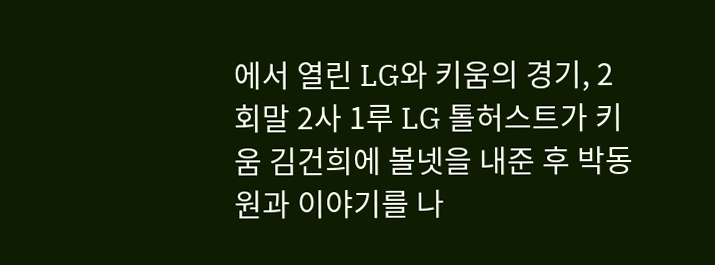에서 열린 LG와 키움의 경기, 2회말 2사 1루 LG 톨허스트가 키움 김건희에 볼넷을 내준 후 박동원과 이야기를 나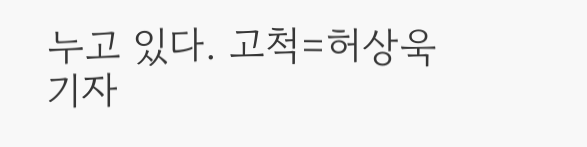누고 있다. 고척=허상욱 기자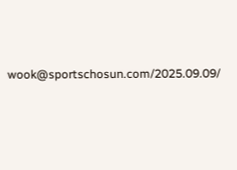wook@sportschosun.com/2025.09.09/